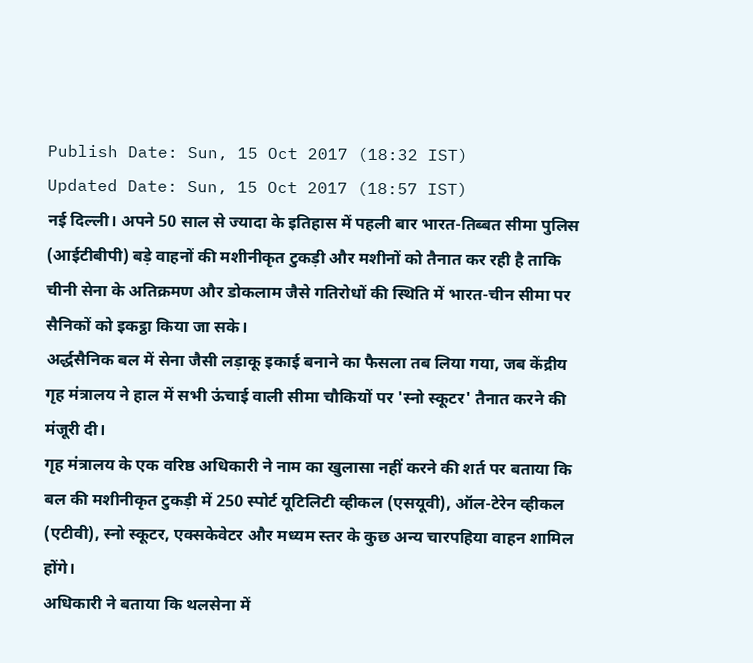Publish Date: Sun, 15 Oct 2017 (18:32 IST)
Updated Date: Sun, 15 Oct 2017 (18:57 IST)
नई दिल्ली। अपने 50 साल से ज्यादा के इतिहास में पहली बार भारत-तिब्बत सीमा पुलिस (आईटीबीपी) बड़े वाहनों की मशीनीकृत टुकड़ी और मशीनों को तैनात कर रही है ताकि चीनी सेना के अतिक्रमण और डोकलाम जैसे गतिरोधों की स्थिति में भारत-चीन सीमा पर सैनिकों को इकट्ठा किया जा सके।
अर्द्धसैनिक बल में सेना जैसी लड़ाकू इकाई बनाने का फैसला तब लिया गया, जब केंद्रीय गृह मंत्रालय ने हाल में सभी ऊंचाई वाली सीमा चौकियों पर 'स्नो स्कूटर' तैनात करने की मंजूरी दी।
गृह मंत्रालय के एक वरिष्ठ अधिकारी ने नाम का खुलासा नहीं करने की शर्त पर बताया कि बल की मशीनीकृत टुकड़ी में 250 स्पोर्ट यूटिलिटी व्हीकल (एसयूवी), ऑल-टेरेन व्हीकल (एटीवी), स्नो स्कूटर, एक्सकेवेटर और मध्यम स्तर के कुछ अन्य चारपहिया वाहन शामिल होंगे।
अधिकारी ने बताया कि थलसेना में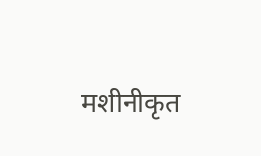मशीनीकृत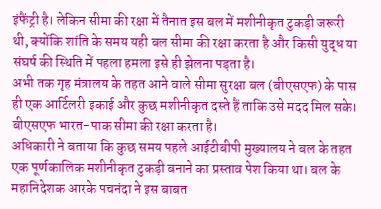इंफैंट्री है। लेकिन सीमा की रक्षा में तैनात इस बल में मशीनीकृत टुकड़ी जरूरी थी, क्योंकि शांति के समय यही बल सीमा की रक्षा करता है और किसी युद्ध या संघर्ष की स्थिति में पहला हमला इसे ही झेलना पड़ता है।
अभी तक गृह मंत्रालय के तहत आने वाले सीमा सुरक्षा बल (बीएसएफ) के पास ही एक आर्टिलरी इकाई और कुछ मशीनीकृत दस्ते हैं ताकि उसे मदद मिल सके। बीएसएफ भारत-पाक सीमा की रक्षा करता है।
अधिकारी ने बताया कि कुछ समय पहले आईटीबीपी मुख्यालय ने बल के तहत एक पूर्णकालिक मशीनीकृत टुकड़ी बनाने का प्रस्ताव पेश किया था। बल के महानिदेशक आरके पचनंदा ने इस बाबत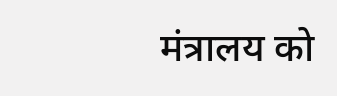मंत्रालय को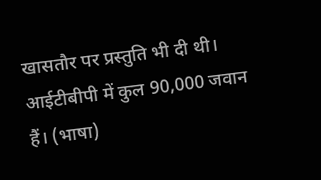खासतौर पर प्रस्तुति भी दी थी। आईटीबीपी में कुल 90,000 जवान हैं। (भाषा)